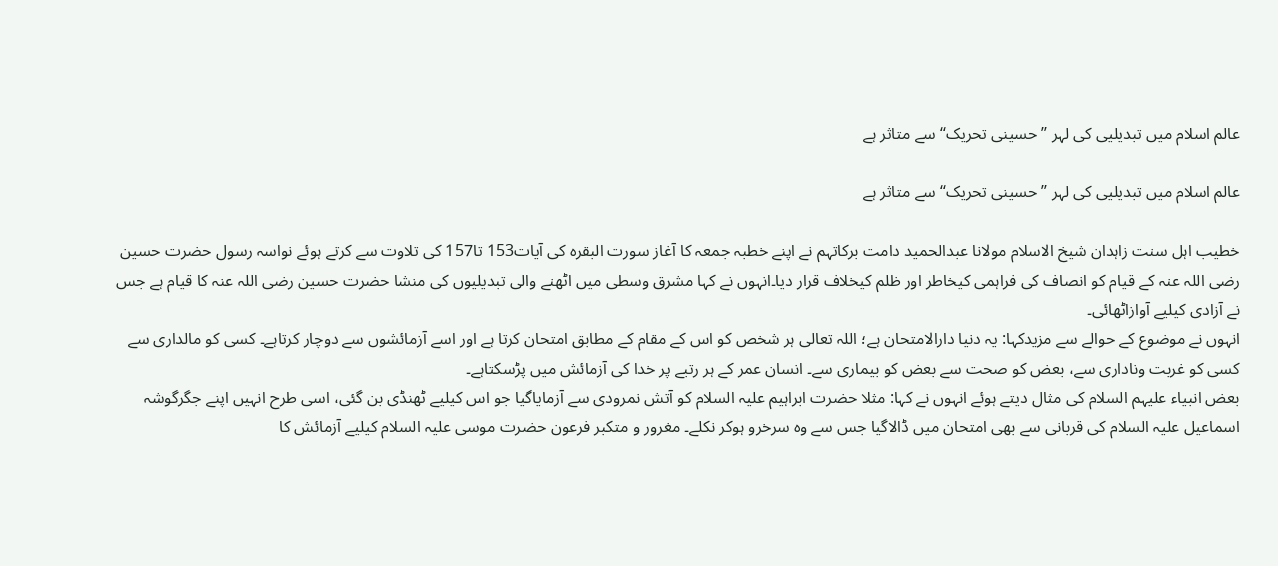عالم اسلام میں تبدیلیی کی لہر ’’حسینی تحریک‘‘سے متاثر ہے

عالم اسلام میں تبدیلیی کی لہر ’’حسینی تحریک‘‘سے متاثر ہے

خطیب اہل سنت زاہدان شیخ الاسلام مولانا عبدالحمید دامت برکاتہم نے اپنے خطبہ جمعہ کا آغاز سورت البقرہ کی آیات153 تا157 کی تلاوت سے کرتے ہوئے نواسہ رسول حضرت حسین رضی اللہ عنہ کے قیام کو انصاف کی فراہمی کیخاطر اور ظلم کیخلاف قرار دیا۔انہوں نے کہا مشرق وسطی میں اٹھنے والی تبدیلیوں کی منشا حضرت حسین رضی اللہ عنہ کا قیام ہے جس نے آزادی کیلیے آوازاٹھائی۔
انہوں نے موضوع کے حوالے سے مزیدکہا: یہ دنیا دارالامتحان ہے؛ اللہ تعالی ہر شخص کو اس کے مقام کے مطابق امتحان کرتا ہے اور اسے آزمائشوں سے دوچار کرتاہے۔ کسی کو مالداری سے کسی کو غربت وناداری سے، بعض کو صحت سے بعض کو بیماری سے۔ انسان عمر کے ہر رتبے پر خدا کی آزمائش میں پڑسکتاہے۔
بعض انبیاء علیہم السلام کی مثال دیتے ہوئے انہوں نے کہا: مثلا حضرت ابراہیم علیہ السلام کو آتش نمرودی سے آزمایاگیا جو اس کیلیے ٹھنڈی بن گئی، اسی طرح انہیں اپنے جگرگوشہ اسماعیل علیہ السلام کی قربانی سے بھی امتحان میں ڈالاگیا جس سے وہ سرخرو ہوکر نکلے۔ مغرور و متکبر فرعون حضرت موسی علیہ السلام کیلیے آزمائش کا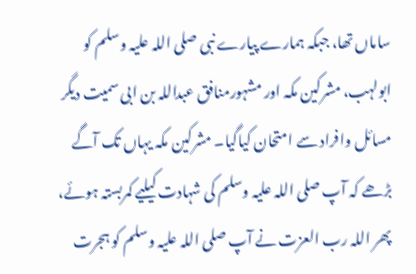ساماں تھا، جبکہ ہمارے پیارے نبی صلی اللہ علیہ وسلم کو ابولہب، مشرکین مکہ اور مشہورمنافق عبداللہ بن ابی سمیت دیگر مسائل وافراد سے امتحان کیاگیا۔ مشرکین مکہ یہاں تک آگے بڑھے کہ آپ صلی اللہ علیہ وسلم کی شہادت کیلیے کمربستہ ہوئے، پھر اللہ رب العزت نے آپ صلی اللہ علیہ وسلم کو ہجرت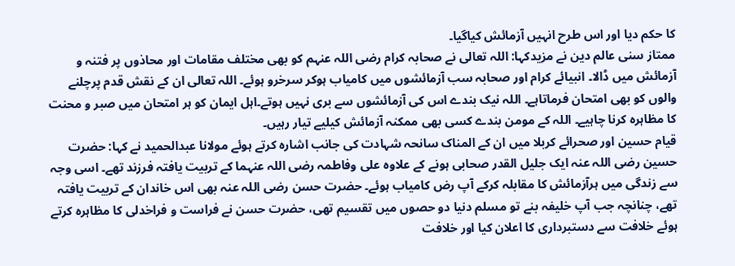کا حکم دیا اور اس طرح انہیں آزمائش کیاگیا۔
ممتاز سنی عالم دین نے مزیدکہا: اللہ تعالی نے صحابہ کرام رضی اللہ عنہم کو بھی مختلف مقامات اور محاذوں پر فتنہ و آزمائش میں ڈالا۔ انبیائے کرام اور صحابہ سب آزمائشوں میں کامیاب ہوکر سرخرو ہوئے۔ اللہ تعالی ان کے نقش قدم پرچلنے والوں کو بھی امتحان فرماتاہے۔ اللہ نیک بندے اس کی آزمائشوں سے بری نہیں ہوتے۔اہل ایمان کو ہر امتحان میں صبر و محنت کا مظاہرہ کرنا چاہیے۔ اللہ کے مومن بندے کسی بھی ممکنہ آزمائش کیلیے تیار رہیں۔
قیام حسین اور صحرائے کربلا میں ان کے المناک سانحہ شہادت کی جانب اشارہ کرتے ہوئے مولانا عبدالحمید نے کہا: حضرت حسین رضی اللہ عنہ ایک جلیل القدر صحابی ہونے کے علاوہ علی وفاطمہ رضی اللہ عنہما کے تربیت یافتہ فرزند تھے۔ اسی وجہ سے زندگی میں ہرآزمائش کا مقابلہ کرکے آپ رض کامیاب ہوئے۔ حضرت حسن رضی اللہ عنہ بھی اس خاندان کے تربیت یافتہ تھے، چنانچہ جب آپ خلیفہ بنے تو مسلم دنیا دو حصوں میں تقسیم تھی، حضرت حسن نے فراست و فراخدلی کا مظاہرہ کرتے ہوئے خلافت سے دستبرداری کا اعلان کیا اور خلافت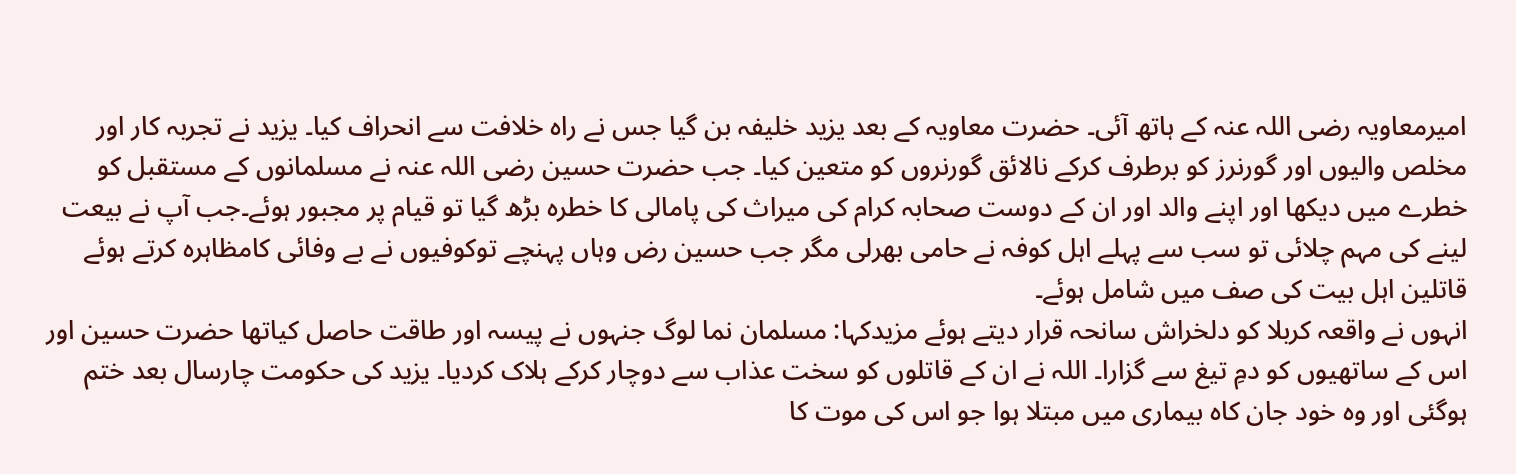امیرمعاویہ رضی اللہ عنہ کے ہاتھ آئی۔ حضرت معاویہ کے بعد یزید خلیفہ بن گیا جس نے راہ خلافت سے انحراف کیا۔ یزید نے تجربہ کار اور مخلص والیوں اور گورنرز کو برطرف کرکے نالائق گورنروں کو متعین کیا۔ جب حضرت حسین رضی اللہ عنہ نے مسلمانوں کے مستقبل کو خطرے میں دیکھا اور اپنے والد اور ان کے دوست صحابہ کرام کی میراث کی پامالی کا خطرہ بڑھ گیا تو قیام پر مجبور ہوئے۔جب آپ نے بیعت لینے کی مہم چلائی تو سب سے پہلے اہل کوفہ نے حامی بھرلی مگر جب حسین رض وہاں پہنچے توکوفیوں نے بے وفائی کامظاہرہ کرتے ہوئے قاتلین اہل بیت کی صف میں شامل ہوئے۔
انہوں نے واقعہ کربلا کو دلخراش سانحہ قرار دیتے ہوئے مزیدکہا: مسلمان نما لوگ جنہوں نے پیسہ اور طاقت حاصل کیاتھا حضرت حسین اور اس کے ساتھیوں کو دمِ تیغ سے گزارا۔ اللہ نے ان کے قاتلوں کو سخت عذاب سے دوچار کرکے ہلاک کردیا۔ یزید کی حکومت چارسال بعد ختم ہوگئی اور وہ خود جان کاہ بیماری میں مبتلا ہوا جو اس کی موت کا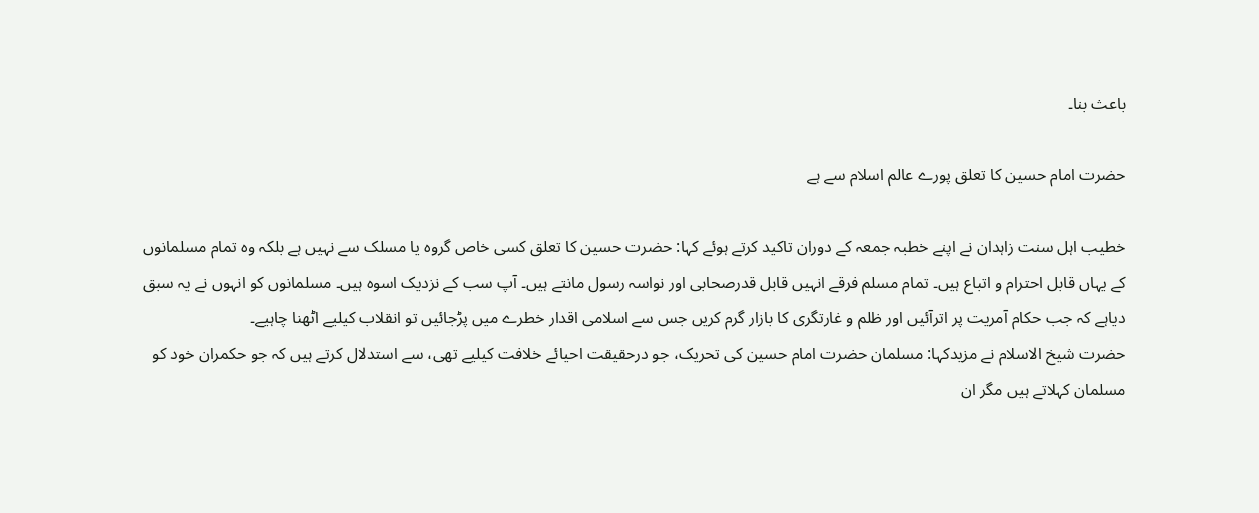باعث بنا۔

حضرت امام حسین کا تعلق پورے عالم اسلام سے ہے

خطیب اہل سنت زاہدان نے اپنے خطبہ جمعہ کے دوران تاکید کرتے ہوئے کہا: حضرت حسین کا تعلق کسی خاص گروہ یا مسلک سے نہیں ہے بلکہ وہ تمام مسلمانوں کے یہاں قابل احترام و اتباع ہیں۔ تمام مسلم فرقے انہیں قابل قدرصحابی اور نواسہ رسول مانتے ہیں۔ آپ سب کے نزدیک اسوہ ہیں۔ مسلمانوں کو انہوں نے یہ سبق دیاہے کہ جب حکام آمریت پر اترآئیں اور ظلم و غارتگری کا بازار گرم کریں جس سے اسلامی اقدار خطرے میں پڑجائیں تو انقلاب کیلیے اٹھنا چاہیے۔
حضرت شیخ الاسلام نے مزیدکہا: مسلمان حضرت امام حسین کی تحریک، جو درحقیقت احیائے خلافت کیلیے تھی، سے استدلال کرتے ہیں کہ جو حکمران خود کو مسلمان کہلاتے ہیں مگر ان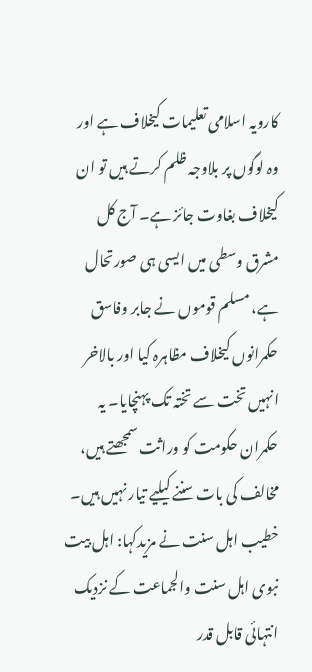کارویہ اسلامی تعلیمات کیخلاف ہے اور وہ لوگوں پر بلاوجہ ظلم کرتے ہیں تو ان کیخلاف بغاوت جائز ہے۔ آج کل مشرق وسطی میں ایسی ہی صورتحال ہے، مسلم قوموں نے جابر وفاسق حکمرانوں کیخلاف مظاہرہ کیا اور بالاخر انہیں تخت سے تختہ تک پہنچایا۔ یہ حکمران حکومت کو وراثت سمجھتے ہیں، مخالف کی بات سننے کیلیے تیار نہیں ہیں۔
خطیب اہل سنت نے مزیدکہا: اہل بیت نبوی اہل سنت والجماعت کے نزدیک انتہائی قابل قدر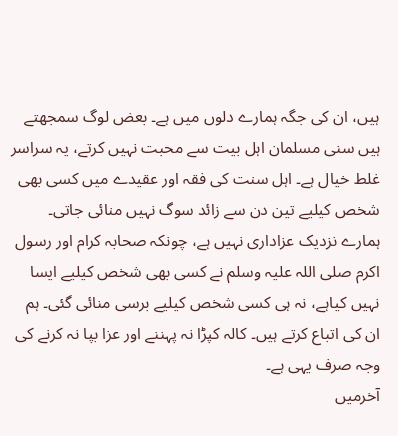ہیں، ان کی جگہ ہمارے دلوں میں ہے۔ بعض لوگ سمجھتے ہیں سنی مسلمان اہل بیت سے محبت نہیں کرتے، یہ سراسر غلط خیال ہے۔ اہل سنت کی فقہ اور عقیدے میں کسی بھی شخص کیلیے تین دن سے زائد سوگ نہیں منائی جاتی۔ ہمارے نزدیک عزاداری نہیں ہے، چونکہ صحابہ کرام اور رسول اکرم صلی اللہ علیہ وسلم نے کسی بھی شخص کیلیے ایسا نہیں کیاہے، نہ ہی کسی شخص کیلیے برسی منائی گئی۔ ہم ان کی اتباع کرتے ہیں۔ کالہ کپڑا نہ پہننے اور عزا بپا نہ کرنے کی وجہ صرف یہی ہے۔
آخرمیں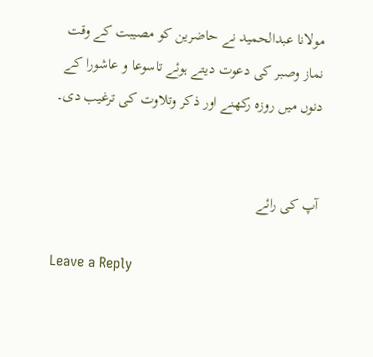مولانا عبدالحمید نے حاضرین کو مصیبت کے وقت نماز وصبر کی دعوت دیتے ہوئے تاسوعا و عاشورا کے دنوں میں روزہ رکھنے اور ذکر وتلاوت کی ترغیب دی۔


آپ کی رائے

Leave a Reply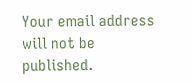Your email address will not be published.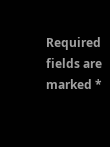Required fields are marked *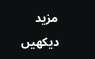مزید دیکهیں